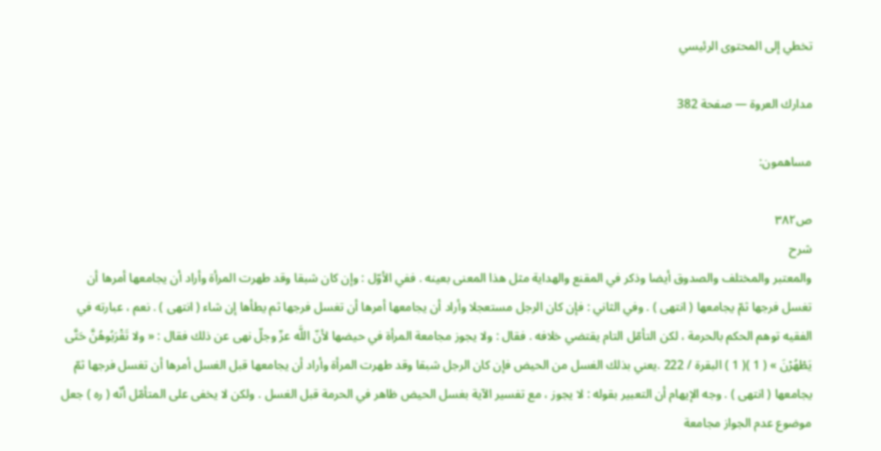تخطي إلى المحتوى الرئيسي

مدارك العروة — صفحة 382

مساهمون:

ص٣٨٢
شرح
والمعتبر والمختلف والصدوق أيضا وذكر في المقنع والهداية مثل هذا المعنى بعينه . ففي الأوّل : وإن كان شبقا وقد طهرت المرأة وأراد أن يجامعها أمرها أن تغسل فرجها ثمّ يجامعها ( انتهى ) . وفي الثاني : فإن كان الرجل مستعجلا وأراد أن يجامعها أمرها أن تغسل فرجها ثم يطأها إن شاء ( انتهى ) . نعم ، عبارته في الفقيه توهم الحكم بالحرمة ، لكن التأمّل التام يقتضي خلافه . فقال : ولا يجوز مجامعة المرأة في حيضها لأنّ اللَّه عزّ وجلّ نهى عن ذلك فقال : « ولا تَقْرَبُوهُنَّ حَتَّى يَطْهُرْنَ » ( 1 )( 1 ) البقرة / 222 .يعني بذلك الغسل من الحيض فإن كان الرجل شبقا وقد طهرت المرأة وأراد أن يجامعها قبل الغسل أمرها أن تغسل فرجها ثمّ يجامعها ( انتهى ) . وجه الإيهام أن التعبير بقوله : لا يجوز ، مع تفسير الآية بغسل الحيض ظاهر في الحرمة قبل الغسل . ولكن لا يخفى على المتأمّل أنّه ( ره ) جعل موضوع عدم الجواز مجامعة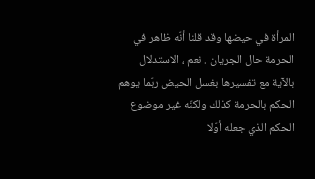المرأة في حيضها وقد قلنا أنّه ظاهر في الحرمة حال الجريان . نعم ، الاستدلال بالآية مع تفسيرها بغسل الحيض ربّما يوهم الحكم بالحرمة كذلك ولكنّه غير موضوع الحكم الذي جعله أوّلا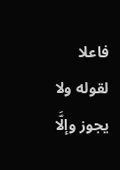فاعلا لقوله ولا يجوز وإلَّا